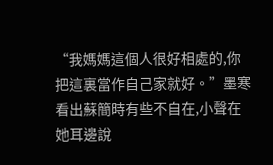“我媽媽這個人很好相處的,你把這裏當作自己家就好。”墨寒看出蘇簡時有些不自在,小聲在她耳邊說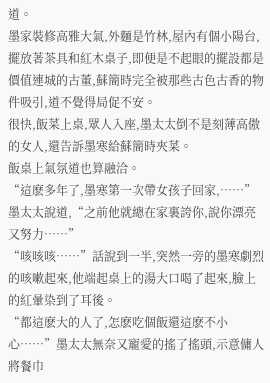道。
墨家裝修高雅大氣,外麵是竹林,屋內有個小陽台,擺放著茶具和紅木桌子,即便是不起眼的擺設都是價值連城的古董,蘇簡時完全被那些古色古香的物件吸引,道不覺得局促不安。
很快,飯菜上桌,眾人入座,墨太太倒不是刻薄高傲的女人,還告訴墨寒給蘇簡時夾菜。
飯桌上氣氛道也算融洽。
“這麽多年了,墨寒第一次帶女孩子回家,……”墨太太說道,“之前他就總在家裏誇你,說你漂亮又努力……”
“咳咳咳……”話說到一半,突然一旁的墨寒劇烈的咳嗽起來,他端起桌上的湯大口喝了起來,臉上的紅暈染到了耳後。
“都這麽大的人了,怎麽吃個飯還這麽不小心……”墨太太無奈又寵愛的搖了搖頭,示意傭人將餐巾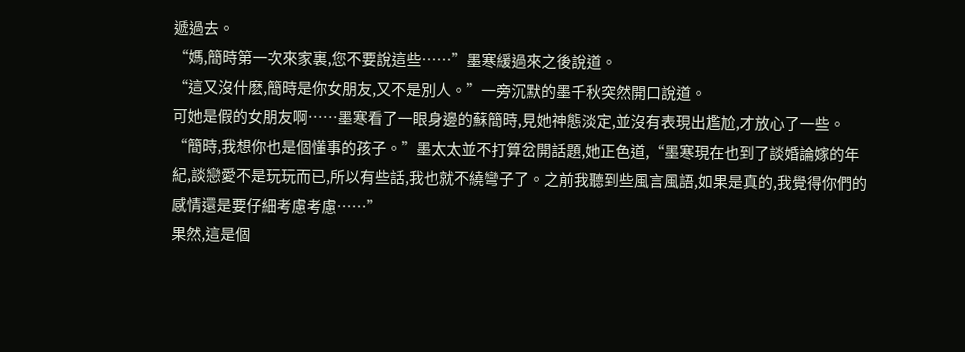遞過去。
“媽,簡時第一次來家裏,您不要說這些……”墨寒緩過來之後說道。
“這又沒什麽,簡時是你女朋友,又不是別人。”一旁沉默的墨千秋突然開口說道。
可她是假的女朋友啊……墨寒看了一眼身邊的蘇簡時,見她神態淡定,並沒有表現出尷尬,才放心了一些。
“簡時,我想你也是個懂事的孩子。”墨太太並不打算岔開話題,她正色道,“墨寒現在也到了談婚論嫁的年紀,談戀愛不是玩玩而已,所以有些話,我也就不繞彎子了。之前我聽到些風言風語,如果是真的,我覺得你們的感情還是要仔細考慮考慮……”
果然,這是個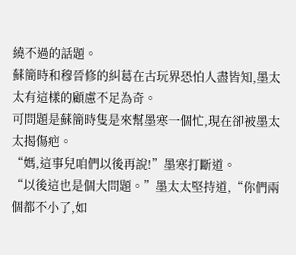繞不過的話題。
蘇簡時和穆晉修的糾葛在古玩界恐怕人盡皆知,墨太太有這樣的顧慮不足為奇。
可問題是蘇簡時隻是來幫墨寒一個忙,現在卻被墨太太揭傷疤。
“媽,這事兒咱們以後再說!”墨寒打斷道。
“以後這也是個大問題。”墨太太堅持道,“你們兩個都不小了,如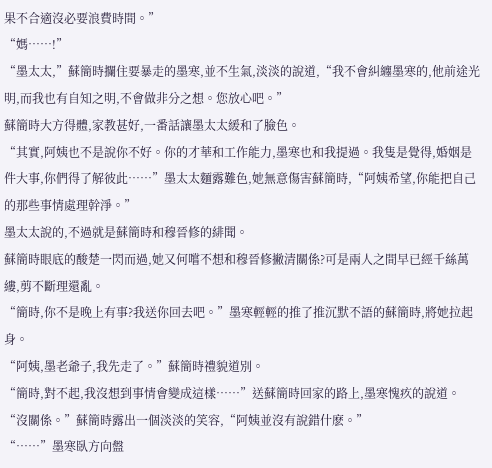果不合適沒必要浪費時間。”
“媽……!”
“墨太太,”蘇簡時攔住要暴走的墨寒,並不生氣,淡淡的說道,“我不會糾纏墨寒的,他前途光明,而我也有自知之明,不會做非分之想。您放心吧。”
蘇簡時大方得體,家教甚好,一番話讓墨太太緩和了臉色。
“其實,阿姨也不是說你不好。你的才華和工作能力,墨寒也和我提過。我隻是覺得,婚姻是件大事,你們得了解彼此……”墨太太麵露難色,她無意傷害蘇簡時,“阿姨希望,你能把自己的那些事情處理幹淨。”
墨太太說的,不過就是蘇簡時和穆晉修的緋聞。
蘇簡時眼底的酸楚一閃而過,她又何嚐不想和穆晉修撇清關係?可是兩人之間早已經千絲萬縷,剪不斷理還亂。
“簡時,你不是晚上有事?我送你回去吧。”墨寒輕輕的推了推沉默不語的蘇簡時,將她拉起身。
“阿姨,墨老爺子,我先走了。”蘇簡時禮貌道別。
“簡時,對不起,我沒想到事情會變成這樣……”送蘇簡時回家的路上,墨寒愧疚的說道。
“沒關係。”蘇簡時露出一個淡淡的笑容,“阿姨並沒有說錯什麽。”
“……”墨寒臥方向盤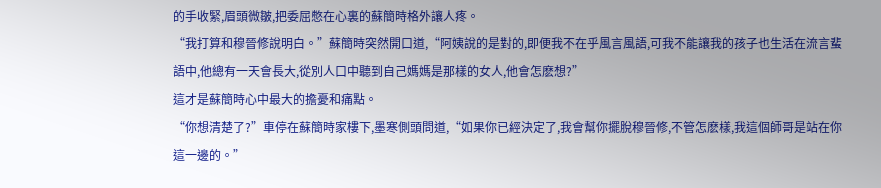的手收緊,眉頭微皺,把委屈憋在心裏的蘇簡時格外讓人疼。
“我打算和穆晉修說明白。”蘇簡時突然開口道,“阿姨說的是對的,即便我不在乎風言風語,可我不能讓我的孩子也生活在流言蜚語中,他總有一天會長大,從別人口中聽到自己媽媽是那樣的女人,他會怎麽想?”
這才是蘇簡時心中最大的擔憂和痛點。
“你想清楚了?”車停在蘇簡時家樓下,墨寒側頭問道,“如果你已經決定了,我會幫你擺脫穆晉修,不管怎麽樣,我這個師哥是站在你這一邊的。”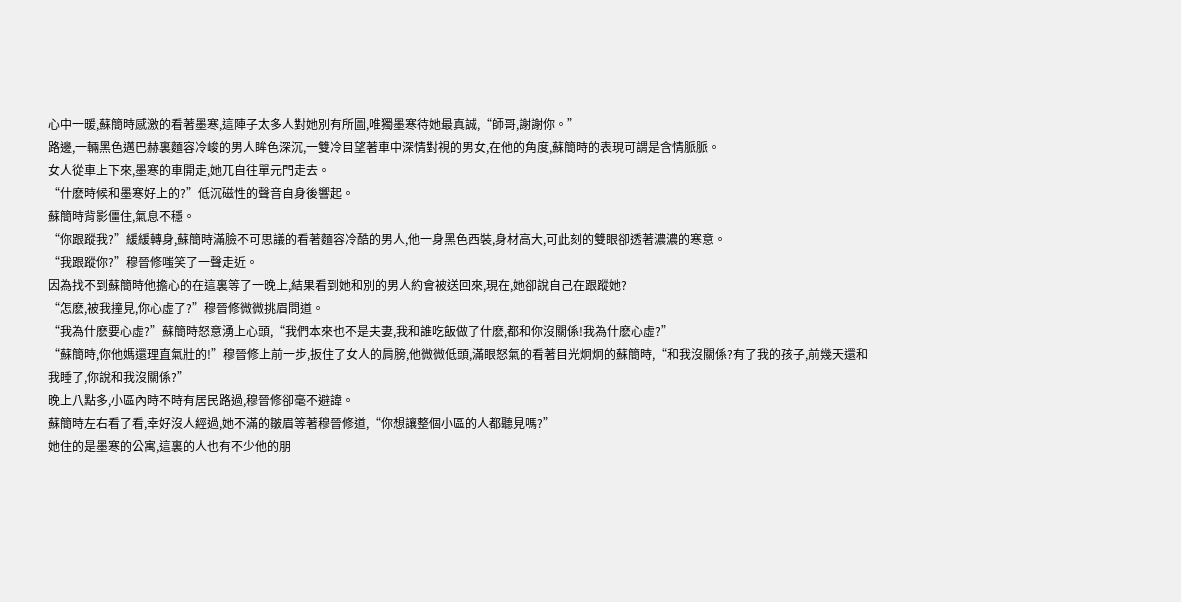心中一暖,蘇簡時感激的看著墨寒,這陣子太多人對她別有所圖,唯獨墨寒待她最真誠,“師哥,謝謝你。”
路邊,一輛黑色邁巴赫裏麵容冷峻的男人眸色深沉,一雙冷目望著車中深情對視的男女,在他的角度,蘇簡時的表現可謂是含情脈脈。
女人從車上下來,墨寒的車開走,她兀自往單元門走去。
“什麽時候和墨寒好上的?”低沉磁性的聲音自身後響起。
蘇簡時背影僵住,氣息不穩。
“你跟蹤我?”緩緩轉身,蘇簡時滿臉不可思議的看著麵容冷酷的男人,他一身黑色西裝,身材高大,可此刻的雙眼卻透著濃濃的寒意。
“我跟蹤你?”穆晉修嗤笑了一聲走近。
因為找不到蘇簡時他擔心的在這裏等了一晚上,結果看到她和別的男人約會被送回來,現在,她卻說自己在跟蹤她?
“怎麽,被我撞見,你心虛了?”穆晉修微微挑眉問道。
“我為什麽要心虛?”蘇簡時怒意湧上心頭,“我們本來也不是夫妻,我和誰吃飯做了什麽,都和你沒關係!我為什麽心虛?”
“蘇簡時,你他媽還理直氣壯的!”穆晉修上前一步,扳住了女人的肩膀,他微微低頭,滿眼怒氣的看著目光炯炯的蘇簡時,“和我沒關係?有了我的孩子,前幾天還和我睡了,你說和我沒關係?”
晚上八點多,小區內時不時有居民路過,穆晉修卻毫不避諱。
蘇簡時左右看了看,幸好沒人經過,她不滿的皺眉等著穆晉修道,“你想讓整個小區的人都聽見嗎?”
她住的是墨寒的公寓,這裏的人也有不少他的朋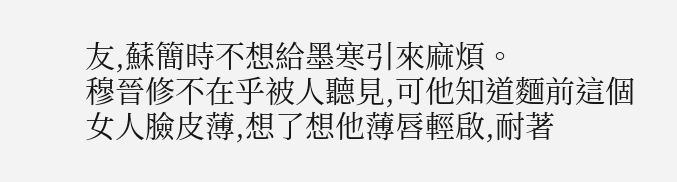友,蘇簡時不想給墨寒引來麻煩。
穆晉修不在乎被人聽見,可他知道麵前這個女人臉皮薄,想了想他薄唇輕啟,耐著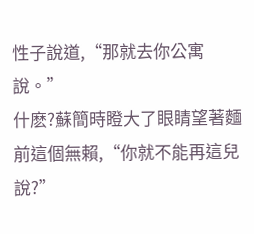性子說道,“那就去你公寓說。”
什麽?蘇簡時瞪大了眼睛望著麵前這個無賴,“你就不能再這兒說?”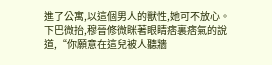進了公寓,以這個男人的獸性,她可不放心。
下巴微抬,穆晉修微眯著眼睛痞裏痞氣的說道,“你願意在這兒被人聽牆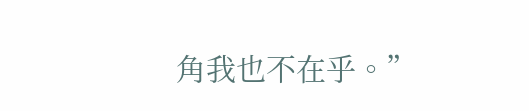角我也不在乎。”